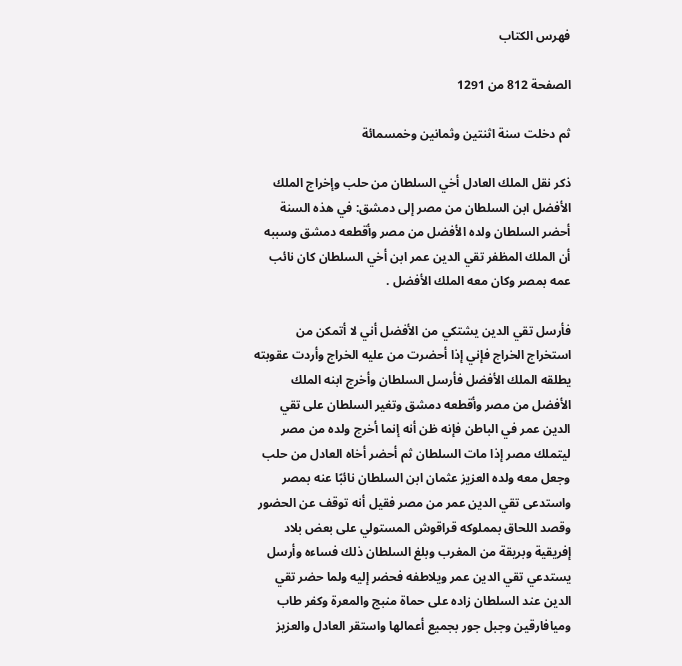فهرس الكتاب

الصفحة 812 من 1291

ثم دخلت سنة اثنتين وثمانين وخمسمائة

ذكر نقل الملك العادل أخي السلطان من حلب وإخراج الملك الأفضل ابن السلطان من مصر إلى دمشق: في هذه السنة أحضر السلطان ولده الأفضل من مصر وأقطعه دمشق وسببه أن الملك المظفر تقي الدين عمر ابن أخي السلطان كان نائب عمه بمصر وكان معه الملك الأفضل .

فأرسل تقي الدين يشتكي من الأفضل أني لا أتمكن من استخراج الخراج فإني إذا أحضرت من عليه الخراج وأردت عقوبته يطلقه الملك الأفضل فأرسل السلطان وأخرج ابنه الملك الأفضل من مصر وأقطعه دمشق وتغير السلطان على تقي الدين عمر في الباطن فإنه ظن أنه إنما أخرج ولده من مصر ليتملك مصر إذا مات السلطان ثم أحضر أخاه العادل من حلب وجعل معه ولده العزيز عثمان ابن السلطان نائبًا عنه بمصر واستدعى تقي الدين عمر من مصر فقيل أنه توقف عن الحضور وقصد اللحاق بمملوكه قراقوش المستولي على بعض بلاد إفريقية وبريقة من المغرب وبلغ السلطان ذلك فساءه وأرسل يستدعي تقي الدين عمر ويلاطفه فحضر إليه ولما حضر تقي الدين عند السلطان زاده على حماة منبج والمعرة وكفر طاب وميافارقين وجبل جور بجميع أعمالها واستقر العادل والعزيز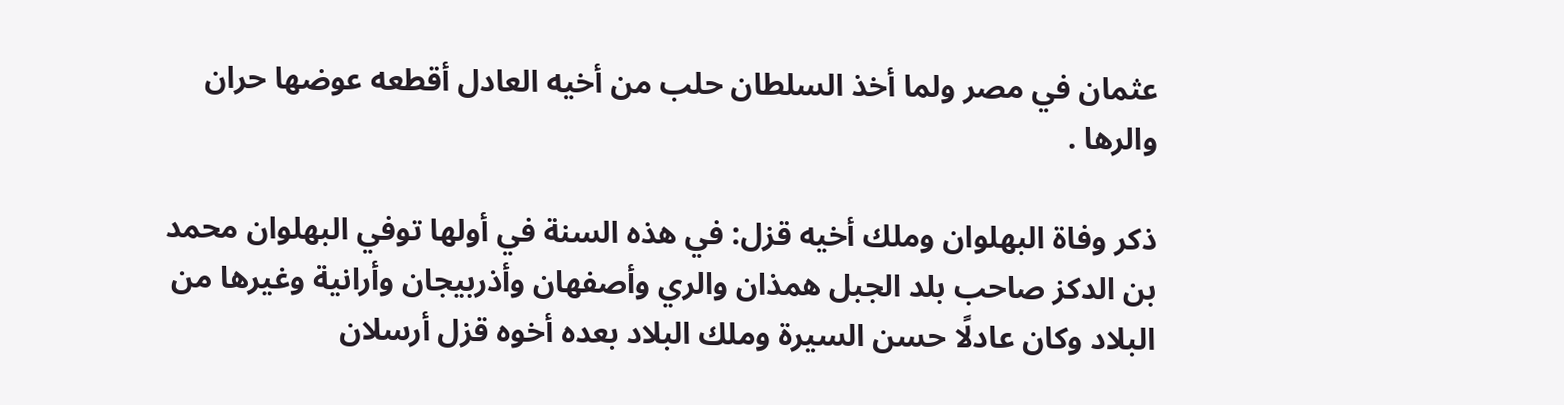عثمان في مصر ولما أخذ السلطان حلب من أخيه العادل أقطعه عوضها حران والرها .

ذكر وفاة البهلوان وملك أخيه قزل: في هذه السنة في أولها توفي البهلوان محمد بن الدكز صاحب بلد الجبل همذان والري وأصفهان وأذربيجان وأرانية وغيرها من البلاد وكان عادلًا حسن السيرة وملك البلاد بعده أخوه قزل أرسلان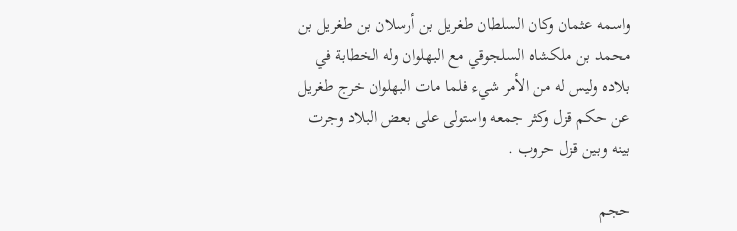واسمه عثمان وكان السلطان طغريل بن أرسلان بن طغريل بن محمد بن ملكشاه السلجوقي مع البهلوان وله الخطابة في بلاده وليس له من الأمر شيء فلما مات البهلوان خرج طغريل عن حكم قزل وكثر جمعه واستولى على بعض البلاد وجرت بينه وبين قزل حروب .

حجم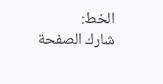الخط:
شارك الصفحة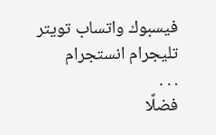فيسبوك واتساب تويتر تليجرام انستجرام
. . .
فضلًا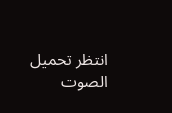انتظر تحميل الصوت